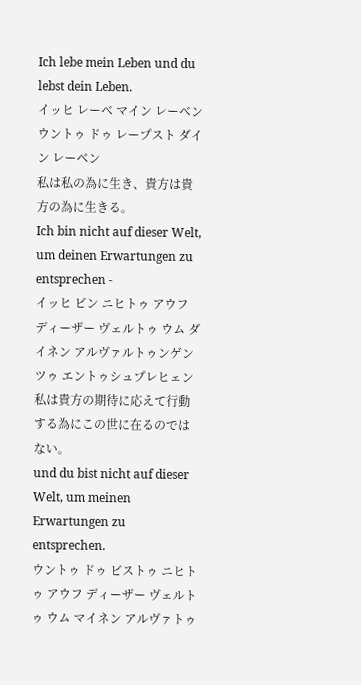Ich lebe mein Leben und du lebst dein Leben.
イッヒ レーベ マイン レーベン ウントゥ ドゥ レープスト ダイン レーベン
私は私の為に生き、貴方は貴方の為に生きる。
Ich bin nicht auf dieser Welt, um deinen Erwartungen zu entsprechen -
イッヒ ビン ニヒトゥ アウフ ディーザー ヴェルトゥ ウム ダイネン アルヴァルトゥンゲン ツゥ エントゥシュプレヒェン
私は貴方の期待に応えて行動する為にこの世に在るのではない。
und du bist nicht auf dieser Welt, um meinen Erwartungen zu entsprechen.
ウントゥ ドゥ ビストゥ ニヒトゥ アウフ ディーザー ヴェルトゥ ウム マイネン アルヴァトゥ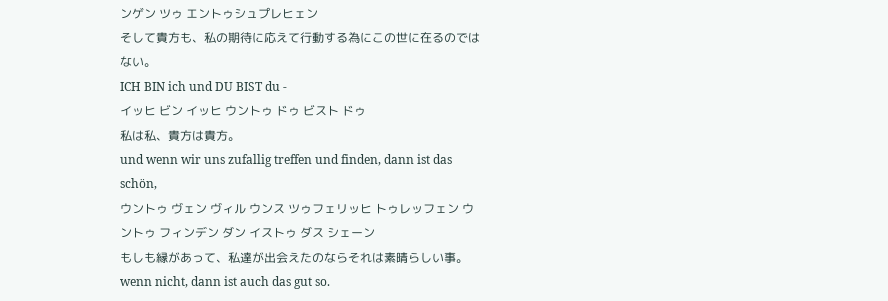ンゲン ツゥ エントゥシュプレヒェン
そして貴方も、私の期待に応えて行動する為にこの世に在るのではない。
ICH BIN ich und DU BIST du -
イッヒ ビン イッヒ ウントゥ ドゥ ビスト ドゥ
私は私、貴方は貴方。
und wenn wir uns zufallig treffen und finden, dann ist das schön,
ウントゥ ヴェン ヴィル ウンス ツゥフェリッヒ トゥレッフェン ウントゥ フィンデン ダン イストゥ ダス シェーン
もしも縁があって、私達が出会えたのならそれは素晴らしい事。
wenn nicht, dann ist auch das gut so.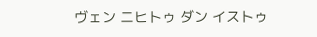ヴェン ニヒトゥ ダン イストゥ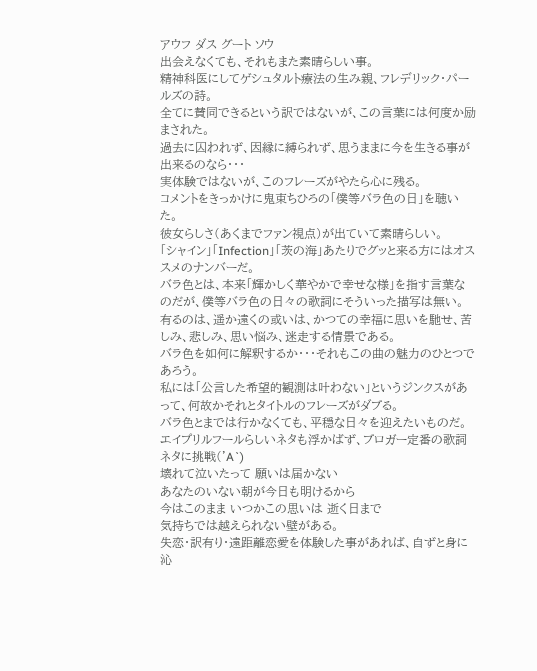アウフ ダス グート ソウ
出会えなくても、それもまた素晴らしい事。
精神科医にしてゲシュタルト療法の生み親、フレデリック・パールズの詩。
全てに賛同できるという訳ではないが、この言葉には何度か励まされた。
過去に囚われず、因縁に縛られず、思うままに今を生きる事が出来るのなら・・・
実体験ではないが、このフレーズがやたら心に残る。
コメントをきっかけに鬼束ちひろの「僕等バラ色の日」を聴いた。
彼女らしさ(あくまでファン視点)が出ていて素晴らしい。
「シャイン」「Infection」「茨の海」あたりでグッと来る方にはオススメのナンバーだ。
バラ色とは、本来「輝かしく華やかで幸せな様」を指す言葉なのだが、僕等バラ色の日々の歌詞にそういった描写は無い。
有るのは、遥か遠くの或いは、かつての幸福に思いを馳せ、苦しみ、悲しみ、思い悩み、迷走する情景である。
バラ色を如何に解釈するか・・・それもこの曲の魅力のひとつであろう。
私には「公言した希望的観測は叶わない」というジンクスがあって、何故かそれとタイトルのフレーズがダブる。
バラ色とまでは行かなくても、平穏な日々を迎えたいものだ。
エイプリルフールらしいネタも浮かばず、ブロガー定番の歌詞ネタに挑戦('A`)
壊れて泣いたって 願いは届かない
あなたのいない朝が今日も明けるから
今はこのまま いつかこの思いは 逝く日まで
気持ちでは越えられない壁がある。
失恋・訳有り・遠距離恋愛を体験した事があれば、自ずと身に沁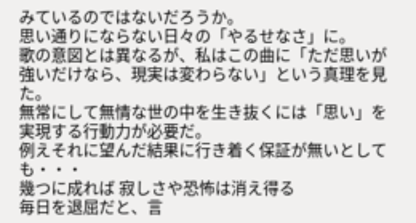みているのではないだろうか。
思い通りにならない日々の「やるせなさ」に。
歌の意図とは異なるが、私はこの曲に「ただ思いが強いだけなら、現実は変わらない」という真理を見た。
無常にして無情な世の中を生き抜くには「思い」を実現する行動力が必要だ。
例えそれに望んだ結果に行き着く保証が無いとしても・・・
幾つに成れば 寂しさや恐怖は消え得る
毎日を退屈だと、言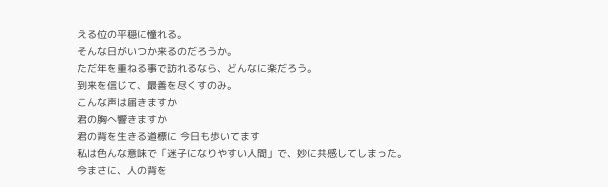える位の平穏に憧れる。
そんな日がいつか来るのだろうか。
ただ年を重ねる事で訪れるなら、どんなに楽だろう。
到来を信じて、最善を尽くすのみ。
こんな声は届きますか
君の胸へ響きますか
君の背を生きる道標に 今日も歩いてます
私は色んな意味で「迷子になりやすい人間」で、妙に共感してしまった。
今まさに、人の背を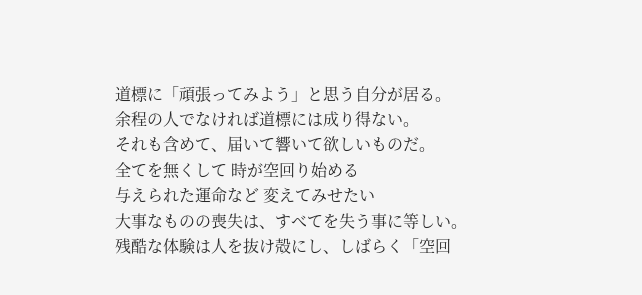道標に「頑張ってみよう」と思う自分が居る。
余程の人でなければ道標には成り得ない。
それも含めて、届いて響いて欲しいものだ。
全てを無くして 時が空回り始める
与えられた運命など 変えてみせたい
大事なものの喪失は、すべてを失う事に等しい。
残酷な体験は人を抜け殻にし、しばらく「空回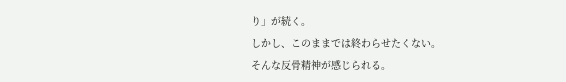り」が続く。
しかし、このままでは終わらせたくない。
そんな反骨精神が感じられる。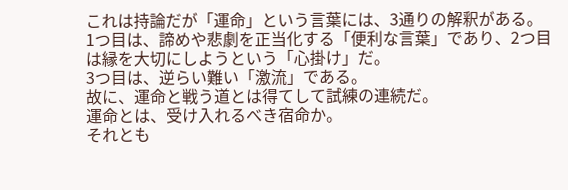これは持論だが「運命」という言葉には、3通りの解釈がある。
1つ目は、諦めや悲劇を正当化する「便利な言葉」であり、2つ目は縁を大切にしようという「心掛け」だ。
3つ目は、逆らい難い「激流」である。
故に、運命と戦う道とは得てして試練の連続だ。
運命とは、受け入れるべき宿命か。
それとも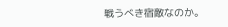戦うべき宿敵なのか。